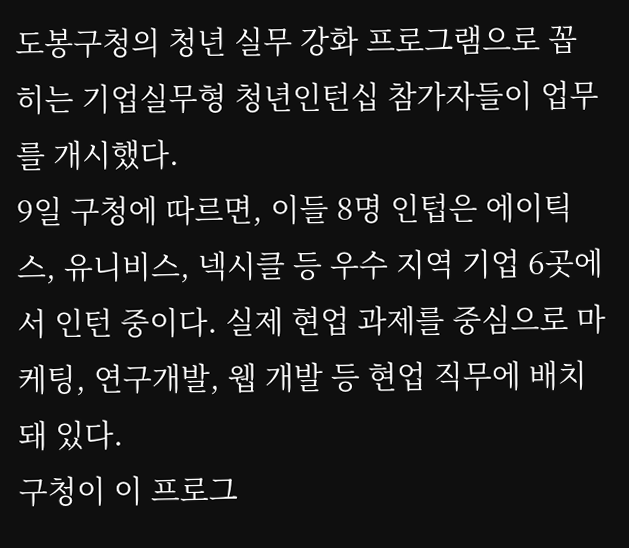도봉구청의 청년 실무 강화 프로그램으로 꼽히는 기업실무형 청년인턴십 참가자들이 업무를 개시했다.
9일 구청에 따르면, 이들 8명 인텁은 에이틱스, 유니비스, 넥시클 등 우수 지역 기업 6곳에서 인턴 중이다. 실제 현업 과제를 중심으로 마케팅, 연구개발, 웹 개발 등 현업 직무에 배치돼 있다.
구청이 이 프로그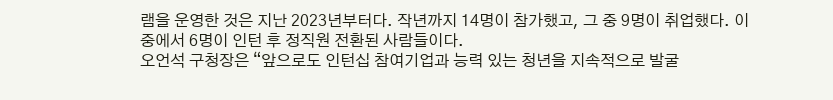램을 운영한 것은 지난 2023년부터다. 작년까지 14명이 참가했고, 그 중 9명이 취업했다. 이 중에서 6명이 인턴 후 정직원 전환된 사람들이다.
오언석 구청장은 “앞으로도 인턴십 참여기업과 능력 있는 청년을 지속적으로 발굴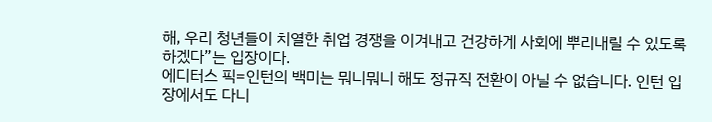해, 우리 청년들이 치열한 취업 경쟁을 이겨내고 건강하게 사회에 뿌리내릴 수 있도록 하겠다”는 입장이다.
에디터스 픽=인턴의 백미는 뭐니뭐니 해도 정규직 전환이 아닐 수 없습니다. 인턴 입장에서도 다니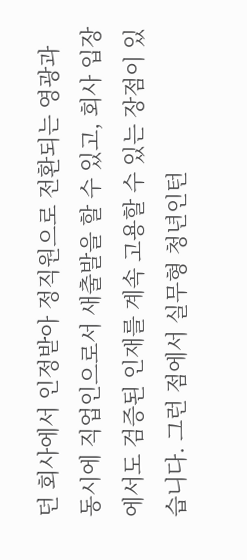던 회사에서 인정받아 정직원으로 전환되는 영광과 동시에 직업인으로서 새출발을 할 수 있고, 회사 입장에서도 검증된 인재를 계속 고용할 수 있는 장점이 있습니다. 그런 점에서 실무형 청년인턴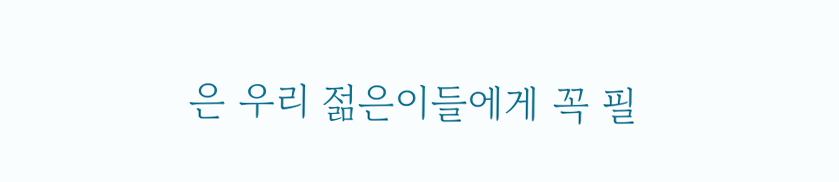은 우리 젊은이들에게 꼭 필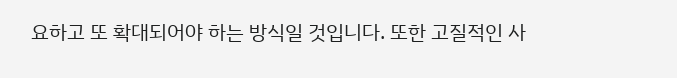요하고 또 확대되어야 하는 방식일 것입니다. 또한 고질적인 사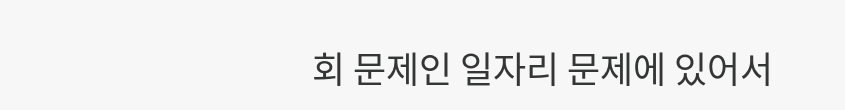회 문제인 일자리 문제에 있어서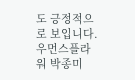도 긍정적으로 보입니다.
우먼스플라워 박종미